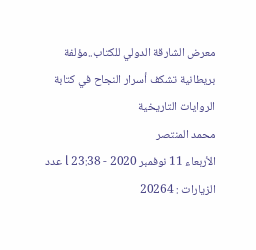معرض الشارقة الدولي للكتاب..مؤلفة بريطانية تشكف أسرار النجاح في كتابة الروايات التاريخية
محمد المنتصر
الأربعاء 11 نوفمبر 2020 - 23:38 l عدد الزيارات : 20264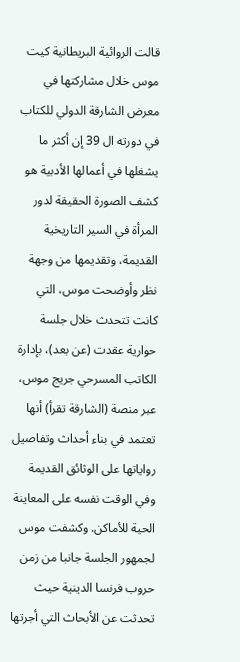قالت الروائية البريطانية كيت موس خلال مشاركتها في معرض الشارقة الدولي للكتاب في دورته ال 39 إن أكثر ما يشغلها في أعمالها الأدبية هو كشف الصورة الحقيقة لدور المرأة في السير التاريخية القديمة، وتقديمها من وجهة نظر وأوضحت موس، التي كانت تتحدث خلال جلسة حوارية عقدت (عن بعد)، بإدارة الكاتب المسرحي جريج موس، عبر منصة (الشارقة تقرأ) أنها تعتمد في بناء أحداث وتفاصيل رواياتها على الوثائق القديمة وفي الوقت نفسه على المعاينة الحية للأماكن. وكشفت موس لجمهور الجلسة جانبا من زمن حروب فرنسا الدينية حيث تحدثت عن الأبحاث التي أجرتها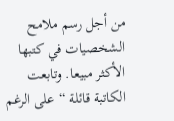من أجل رسم ملامح الشخصيات في كتبها الأكثر مبيعا. وتابعت الكاتبة قائلة “على الرغم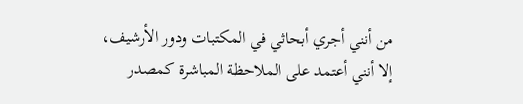من أنني أجري أبحاثي في المكتبات ودور الأرشيف، إلا أنني أعتمد على الملاحظة المباشرة كمصدر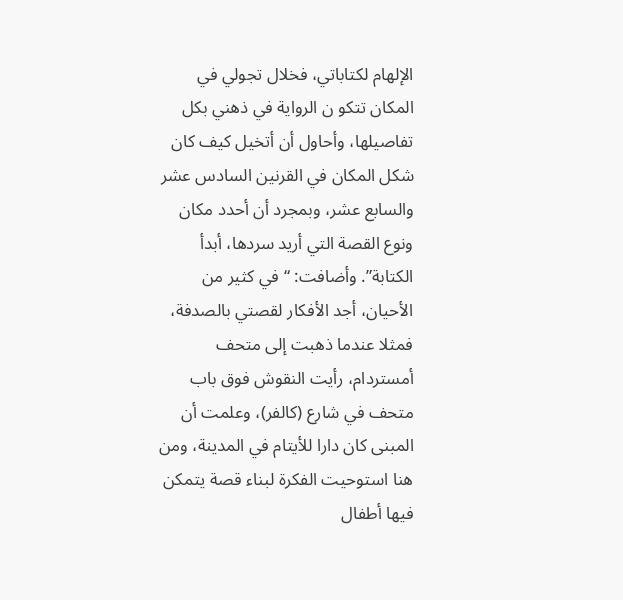الإلهام لكتاباتي، فخلال تجولي في المكان تتكو ن الرواية في ذهني بكل تفاصيلها، وأحاول أن أتخيل كيف كان شكل المكان في القرنين السادس عشر والسابع عشر، وبمجرد أن أحدد مكان ونوع القصة التي أريد سردها، أبدأ الكتابة”. وأضافت: “في كثير من الأحيان، أجد الأفكار لقصتي بالصدفة، فمثلا عندما ذهبت إلى متحف أمستردام، رأيت النقوش فوق باب متحف في شارع (كالفر)، وعلمت أن المبنى كان دارا للأيتام في المدينة، ومن هنا استوحيت الفكرة لبناء قصة يتمكن فيها أطفال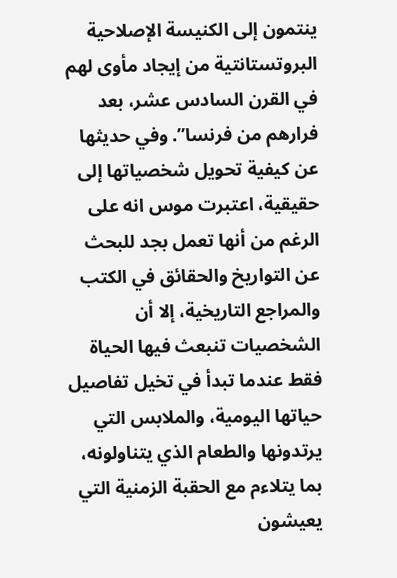ينتمون إلى الكنيسة الإصلاحية البروتستانتية من إيجاد مأوى لهم في القرن السادس عشر، بعد فرارهم من فرنسا”. وفي حديثها عن كيفية تحويل شخصياتها إلى حقيقية، اعتبرت موس انه على الرغم من أنها تعمل بجد للبحث عن التواريخ والحقائق في الكتب والمراجع التاريخية، إلا أن الشخصيات تنبعث فيها الحياة فقط عندما تبدأ في تخيل تفاصيل حياتها اليومية، والملابس التي يرتدونها والطعام الذي يتناولونه، بما يتلاءم مع الحقبة الزمنية التي يعيشون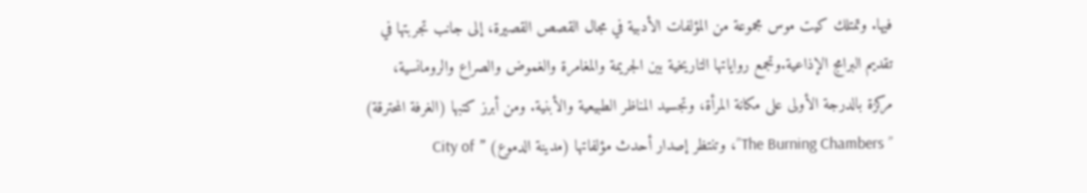فيها. وتمتلك كيت موس مجموعة من المؤلفات الأدبية في مجال القصص القصيرة، إلى جانب تجربتها في تقديم البرامج الإذاعية.وتجمع رواياتها التاريخية بين الجريمة والمغامرة والغموض والصراع والرومانسية، مركزة بالدرجة الأولى على مكانة المرأة، وتجسيد المناظر الطبيعية والأبنية. ومن أبرز كتبها (الغرفة المحترقة) ” The Burning Chambers”، وتنتظر إصدار أحدث مؤلفاتها (مدينة الدموع) ” City of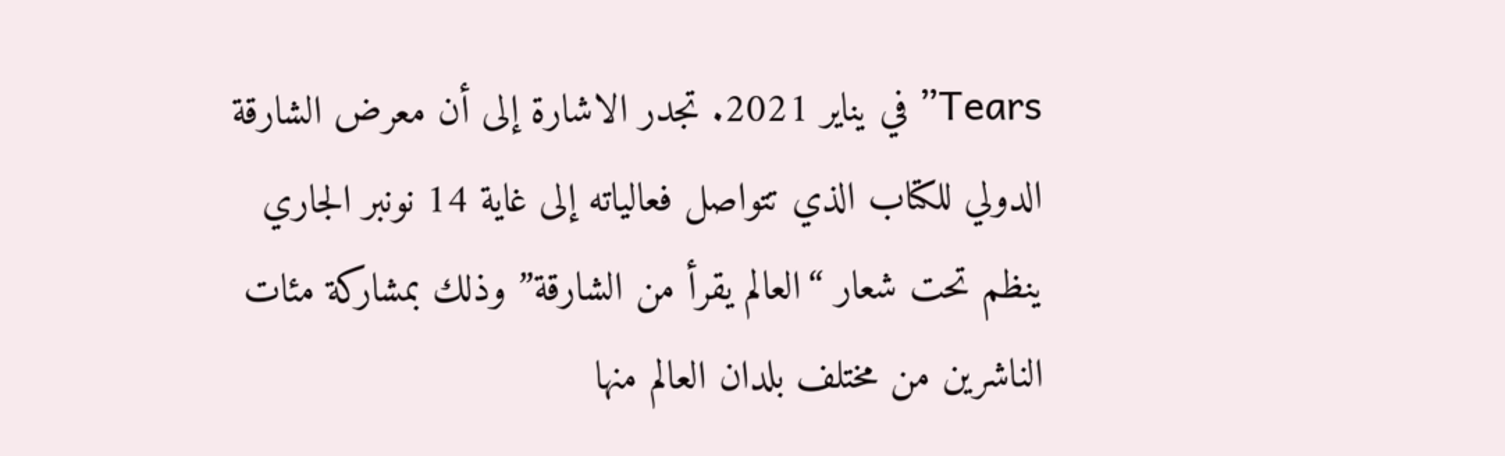Tears” في يناير 2021. تجدر الاشارة إلى أن معرض الشارقة الدولي للكتاب الذي تتواصل فعالياته إلى غاية 14 نونبر الجاري ينظم تحت شعار “العالم يقرأ من الشارقة” وذلك بمشاركة مئات الناشرين من مختلف بلدان العالم منها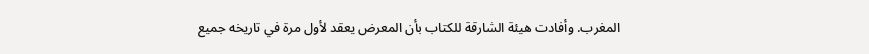المغرب. وأفادت هيئة الشارقة للكتاب بأن المعرض يعقد لأول مرة في تاريخه جميع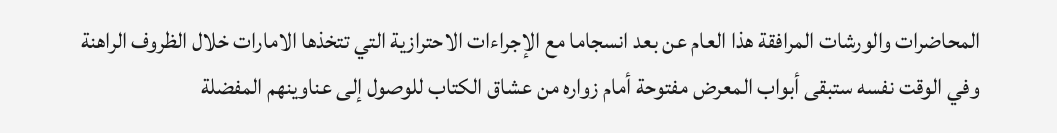المحاضرات والورشات المرافقة هذا العام عن بعد انسجاما مع الإجراءات الاحترازية التي تتخذها الامارات خلال الظروف الراهنة وفي الوقت نفسه ستبقى أبواب المعرض مفتوحة أمام زواره من عشاق الكتاب للوصول إلى عناوينهم المفضلة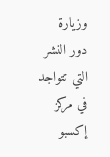وزيارة دور النشر التي تتواجد في مركز إكسبو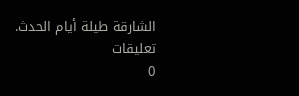الشارقة طيلة أيام الحدث.
تعليقات
0